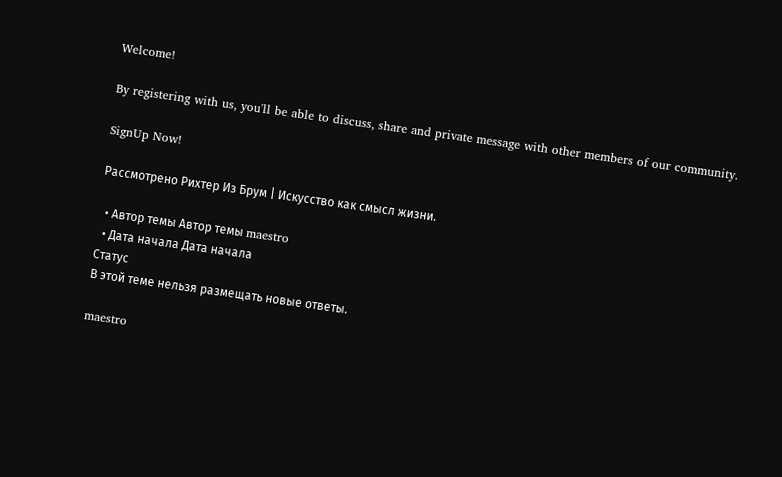Welcome!

By registering with us, you'll be able to discuss, share and private message with other members of our community.

SignUp Now!

Рассмотрено Рихтер Из Брум | Искусство как смысл жизни.

  • Автор темы Автор темы maestro
  • Дата начала Дата начала
Статус
В этой теме нельзя размещать новые ответы.

maestro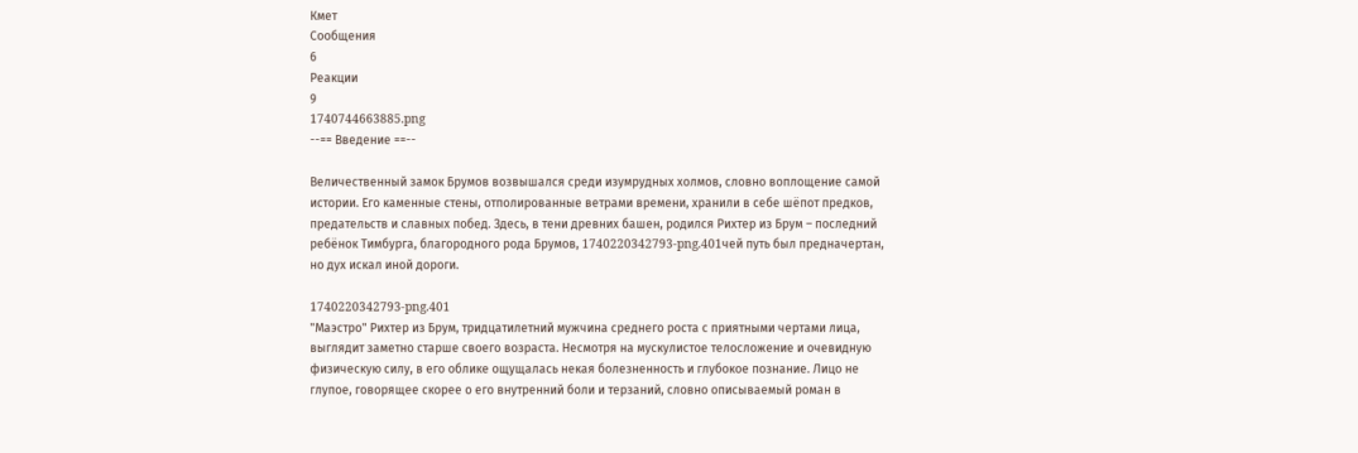Кмет
Сообщения
6
Реакции
9
1740744663885.png
--== Введение ==--

Величественный замок Брумов возвышался среди изумрудных холмов, словно воплощение самой истории. Его каменные стены, отполированные ветрами времени, хранили в себе шёпот предков, предательств и славных побед. Здесь, в тени древних башен, родился Рихтер из Брум – последний ребёнок Тимбурга, благородного рода Брумов, 1740220342793-png.401чей путь был предначертан, но дух искал иной дороги.

1740220342793-png.401
"Маэстро" Рихтер из Брум, тридцатилетний мужчина среднего роста с приятными чертами лица, выглядит заметно старше своего возраста. Несмотря на мускулистое телосложение и очевидную физическую силу, в его облике ощущалась некая болезненность и глубокое познание. Лицо не глупое, говорящее скорее о его внутренний боли и терзаний, словно описываемый роман в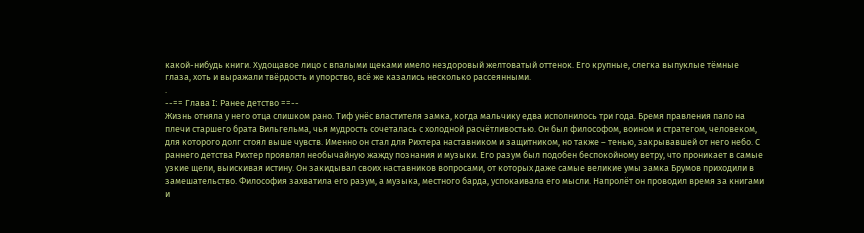какой-нибудь книги. Худощавое лицо с впалыми щеками имело нездоровый желтоватый оттенок. Его крупные, слегка выпуклые тёмные глаза, хоть и выражали твёрдость и упорство, всё же казались несколько рассеянными.
.
--== Глава I: Ранее детство ==--
Жизнь отняла у него отца слишком рано. Тиф унёс властителя замка, когда мальчику едва исполнилось три года. Бремя правления пало на плечи старшего брата Вильгельма, чья мудрость сочеталась с холодной расчётливостью. Он был философом, воином и стратегом, человеком, для которого долг стоял выше чувств. Именно он стал для Рихтера наставником и защитником, но также – тенью, закрывавшей от него небо. С раннего детства Рихтер проявлял необычайную жажду познания и музыки. Его разум был подобен беспокойному ветру, что проникает в самые узкие щели, выискивая истину. Он закидывал своих наставников вопросами, от которых даже самые великие умы замка Брумов приходили в замешательство. Философия захватила его разум, а музыка, местного барда, успокаивала его мысли. Напролёт он проводил время за книгами и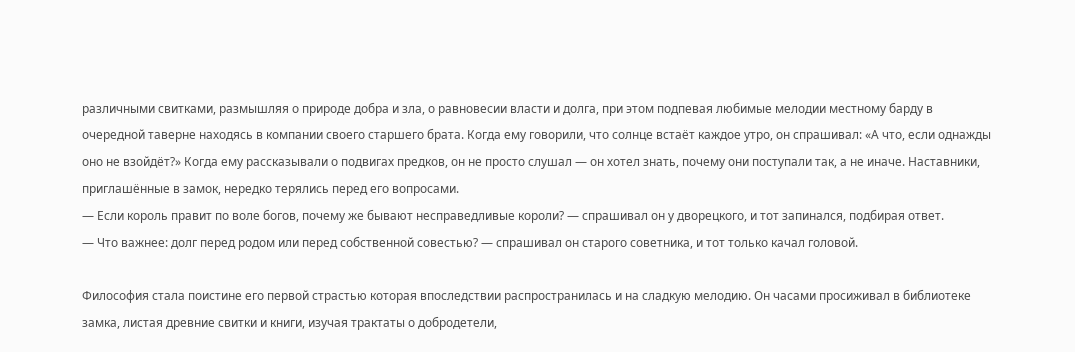различными свитками, размышляя о природе добра и зла, о равновесии власти и долга, при этом подпевая любимые мелодии местному барду в очередной таверне находясь в компании своего старшего брата. Когда ему говорили, что солнце встаёт каждое утро, он спрашивал: «А что, если однажды оно не взойдёт?» Когда ему рассказывали о подвигах предков, он не просто слушал — он хотел знать, почему они поступали так, а не иначе. Наставники, приглашённые в замок, нередко терялись перед его вопросами.
— Если король правит по воле богов, почему же бывают несправедливые короли? — спрашивал он у дворецкого, и тот запинался, подбирая ответ.
— Что важнее: долг перед родом или перед собственной совестью? — спрашивал он старого советника, и тот только качал головой.

Философия стала поистине его первой страстью которая впоследствии распространилась и на сладкую мелодию. Он часами просиживал в библиотеке замка, листая древние свитки и книги, изучая трактаты о добродетели,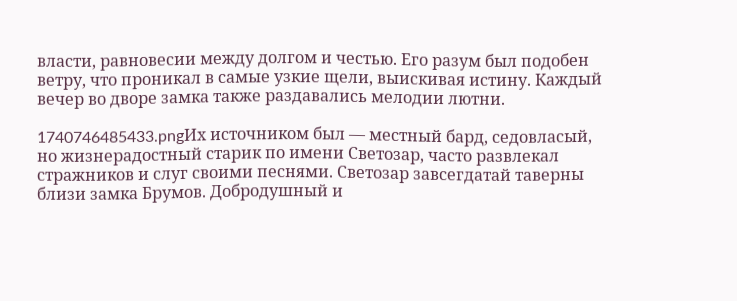власти, равновесии между долгом и честью. Его разум был подобен ветру, что проникал в самые узкие щели, выискивая истину. Каждый вечер во дворе замка также раздавались мелодии лютни.

1740746485433.pngИх источником был — местный бард, седовласый, но жизнерадостный старик по имени Светозар, часто развлекал стражников и слуг своими песнями. Светозар завсегдатай таверны близи замка Брумов. Добродушный и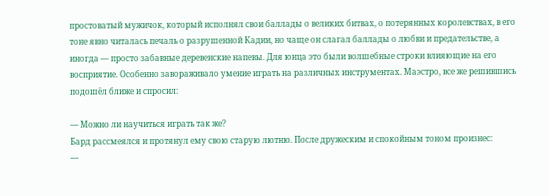простоватый мужичок, который исполнял свои баллады о великих битвах, о потерянных королевствах, в его тоне явно читалась печаль о разрушенной Кадии, но чаще он слагал баллады о любви и предательстве, а иногда — просто забавные деревенские напевы. Для юнца это были волшебные строки влияющие на его восприятие. Особенно завораживало умение играть на различных инструментах. Маэстро, все же решившись подошёл ближе и спросил:

— Можно ли научиться играть так же?
Бард рассмеялся и протянул ему свою старую лютню. После дружеским и спокойным тоном произнес:
—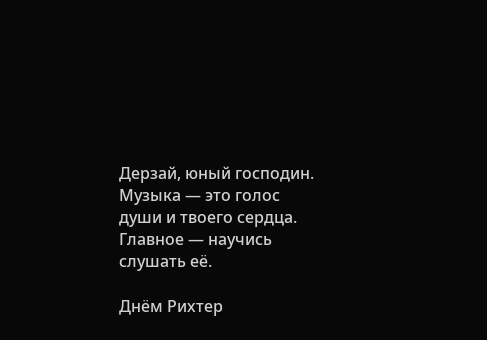Дерзай, юный господин. Музыка — это голос души и твоего сердца. Главное — научись слушать её.

Днём Рихтер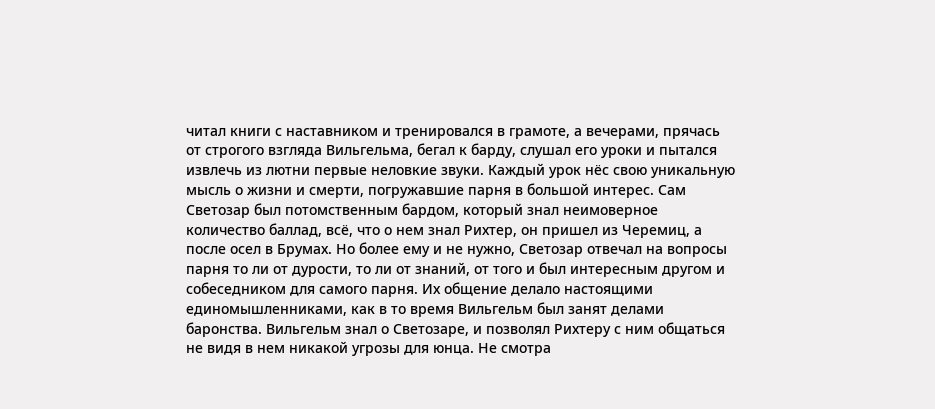читал книги с наставником и тренировался в грамоте, а вечерами, прячась от строгого взгляда Вильгельма, бегал к барду, слушал его уроки и пытался извлечь из лютни первые неловкие звуки. Каждый урок нёс свою уникальную мысль о жизни и смерти, погружавшие парня в большой интерес. Сам Светозар был потомственным бардом, который знал неимоверное количество баллад, всё, что о нем знал Рихтер, он пришел из Черемиц, а после осел в Брумах. Но более ему и не нужно, Светозар отвечал на вопросы парня то ли от дурости, то ли от знаний, от того и был интересным другом и собеседником для самого парня. Их общение делало настоящими единомышленниками, как в то время Вильгельм был занят делами баронства. Вильгельм знал о Светозаре, и позволял Рихтеру с ним общаться не видя в нем никакой угрозы для юнца. Не смотра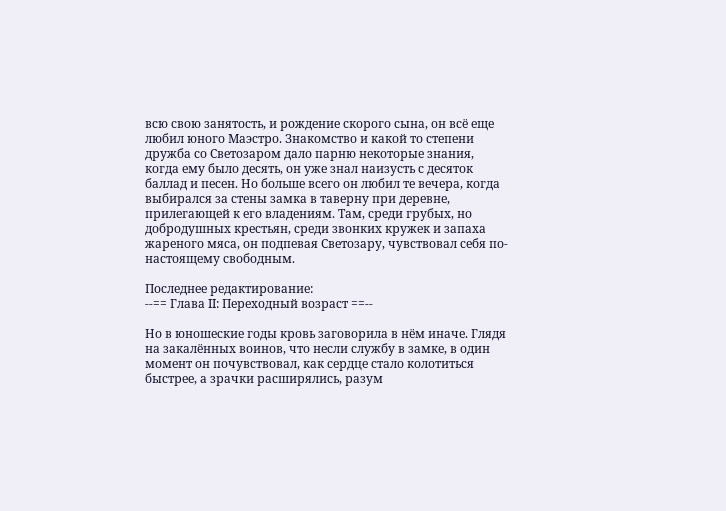всю свою занятость, и рождение скорого сына, он всё еще любил юного Маэстро. Знакомство и какой то степени дружба со Светозаром дало парню некоторые знания, когда ему было десять, он уже знал наизусть с десяток баллад и песен. Но больше всего он любил те вечера, когда выбирался за стены замка в таверну при деревне, прилегающей к его владениям. Там, среди грубых, но добродушных крестьян, среди звонких кружек и запаха жареного мяса, он подпевая Светозару, чувствовал себя по-настоящему свободным.

Последнее редактирование:
--== Глава II: Переходный возраст ==--

Но в юношеские годы кровь заговорила в нём иначе. Глядя на закалённых воинов, что несли службу в замке, в один момент он почувствовал, как сердце стало колотиться быстрее, а зрачки расширялись, разум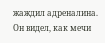жаждил адреналина. Он видел, как мечи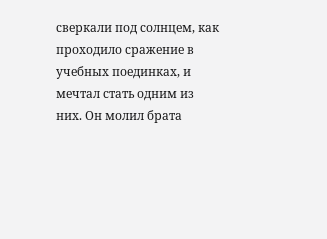сверкали под солнцем, как проходило сражение в учебных поединках, и мечтал стать одним из них. Он молил брата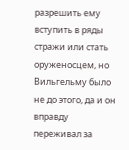разрешить ему вступить в ряды стражи или стать оруженосцем, но Вильгельму было не до этого, да и он вправду переживал за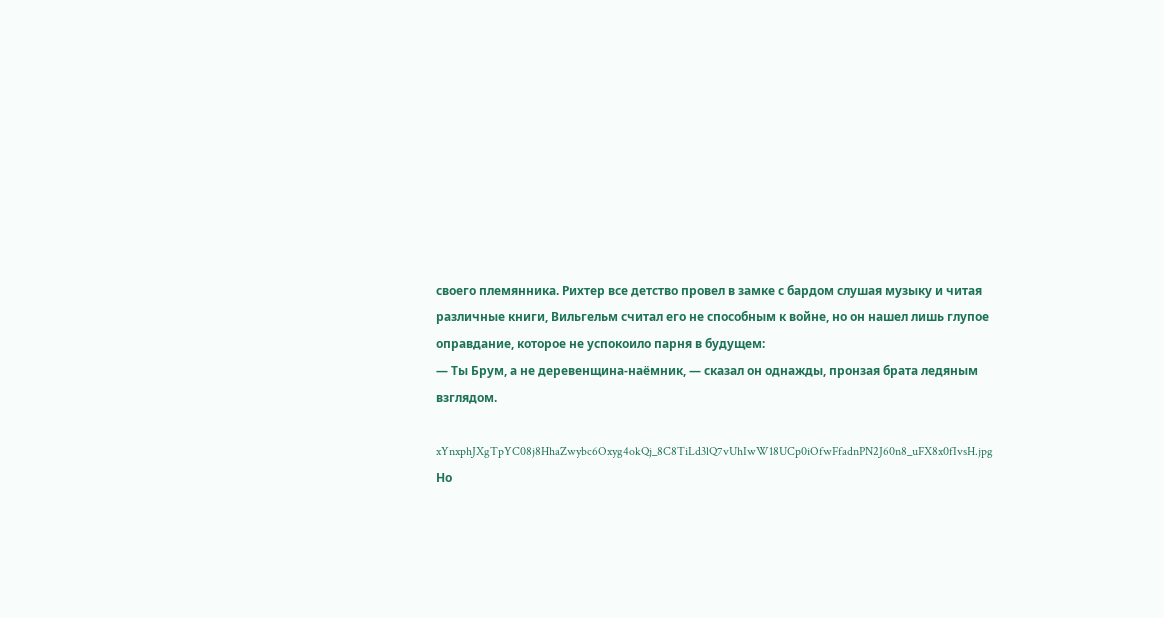своего племянника. Рихтер все детство провел в замке с бардом слушая музыку и читая различные книги, Вильгельм считал его не способным к войне, но он нашел лишь глупое оправдание, которое не успокоило парня в будущем:
— Ты Брум, а не деревенщина-наёмник, — сказал он однажды, пронзая брата ледяным взглядом.

xYnxphJXgTpYC08j8HhaZwybc6Oxyg4okQj_8C8TiLd3lQ7vUhIwW18UCp0iOfwFfadnPN2J60n8_uFX8x0fIvsH.jpg
Но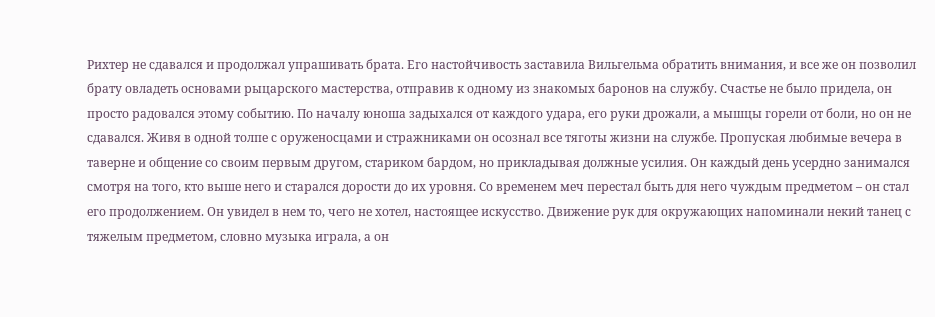Рихтер не сдавался и продолжал упрашивать брата. Его настойчивость заставила Вильгельма обратить внимания, и все же он позволил брату овладеть основами рыцарского мастерства, отправив к одному из знакомых баронов на службу. Счастье не было придела, он просто радовался этому событию. По началу юноша задыхался от каждого удара, его руки дрожали, а мышцы горели от боли, но он не сдавался. Живя в одной толпе с оруженосцами и стражниками он осознал все тяготы жизни на службе. Пропуская любимые вечера в таверне и общение со своим первым другом, стариком бардом, но прикладывая должные усилия. Он каждый день усердно занимался смотря на того, кто выше него и старался дорости до их уровня. Со временем меч перестал быть для него чуждым предметом – он стал его продолжением. Он увидел в нем то, чего не хотел, настоящее искусство. Движение рук для окружающих напоминали некий танец с тяжелым предметом, словно музыка играла, а он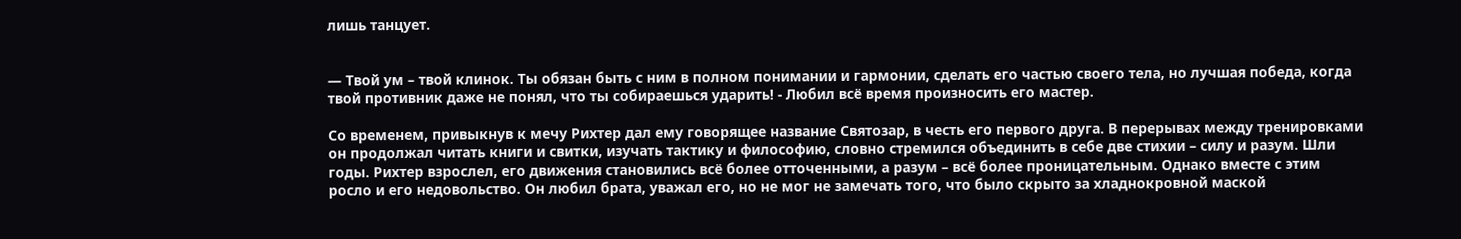лишь танцует.


— Твой ум – твой клинок. Ты обязан быть с ним в полном понимании и гармонии, сделать его частью своего тела, но лучшая победа, когда твой противник даже не понял, что ты собираешься ударить! - Любил всё время произносить его мастер.

Со временем, привыкнув к мечу Рихтер дал ему говорящее название Святозар, в честь его первого друга. В перерывах между тренировками он продолжал читать книги и свитки, изучать тактику и философию, словно стремился объединить в себе две стихии – силу и разум. Шли годы. Рихтер взрослел, его движения становились всё более отточенными, а разум – всё более проницательным. Однако вместе с этим росло и его недовольство. Он любил брата, уважал его, но не мог не замечать того, что было скрыто за хладнокровной маской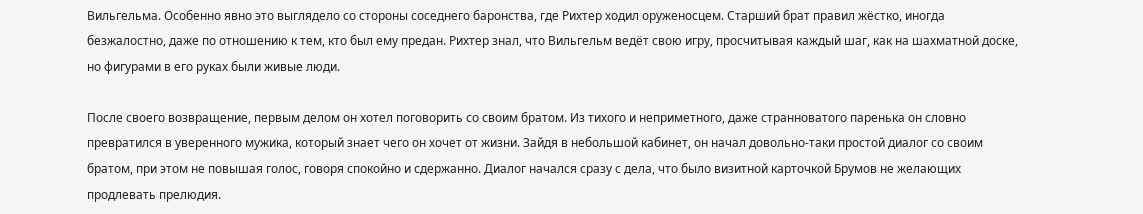Вильгельма. Особенно явно это выглядело со стороны соседнего баронства, где Рихтер ходил оруженосцем. Старший брат правил жёстко, иногда безжалостно, даже по отношению к тем, кто был ему предан. Рихтер знал, что Вильгельм ведёт свою игру, просчитывая каждый шаг, как на шахматной доске, но фигурами в его руках были живые люди.

После своего возвращение, первым делом он хотел поговорить со своим братом. Из тихого и неприметного, даже странноватого паренька он словно превратился в уверенного мужика, который знает чего он хочет от жизни. Зайдя в небольшой кабинет, он начал довольно-таки простой диалог со своим братом, при этом не повышая голос, говоря спокойно и сдержанно. Диалог начался сразу с дела, что было визитной карточкой Брумов не желающих продлевать прелюдия.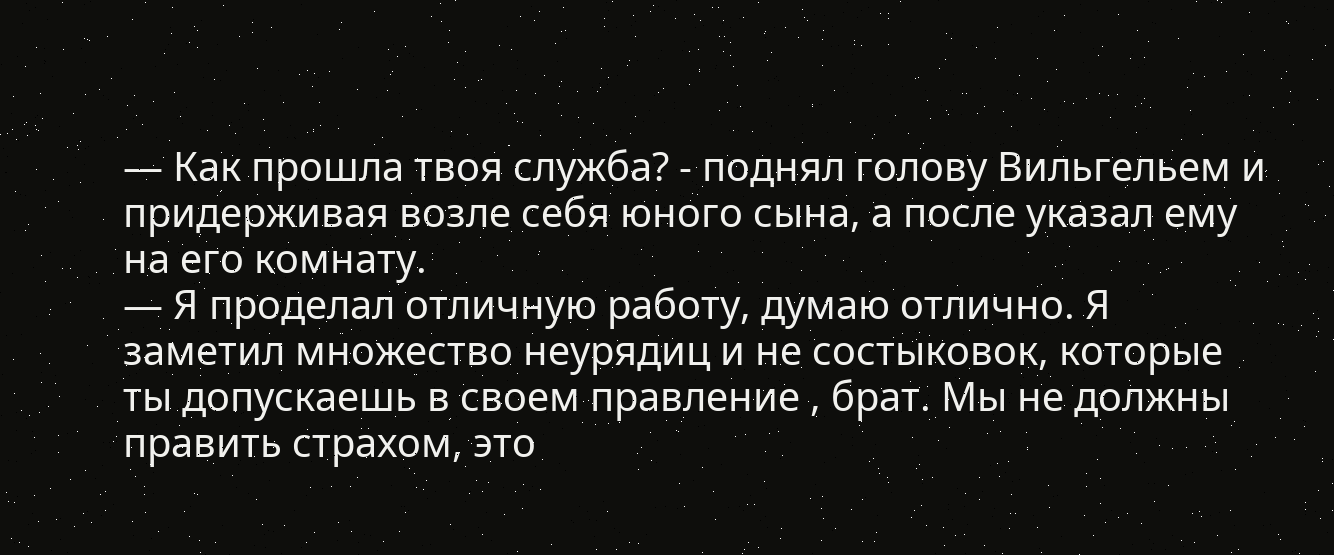— Как прошла твоя служба? - поднял голову Вильгельем и придерживая возле себя юного сына, а после указал ему на его комнату.
— Я проделал отличную работу, думаю отлично. Я заметил множество неурядиц и не состыковок, которые ты допускаешь в своем правление , брат. Мы не должны править страхом, это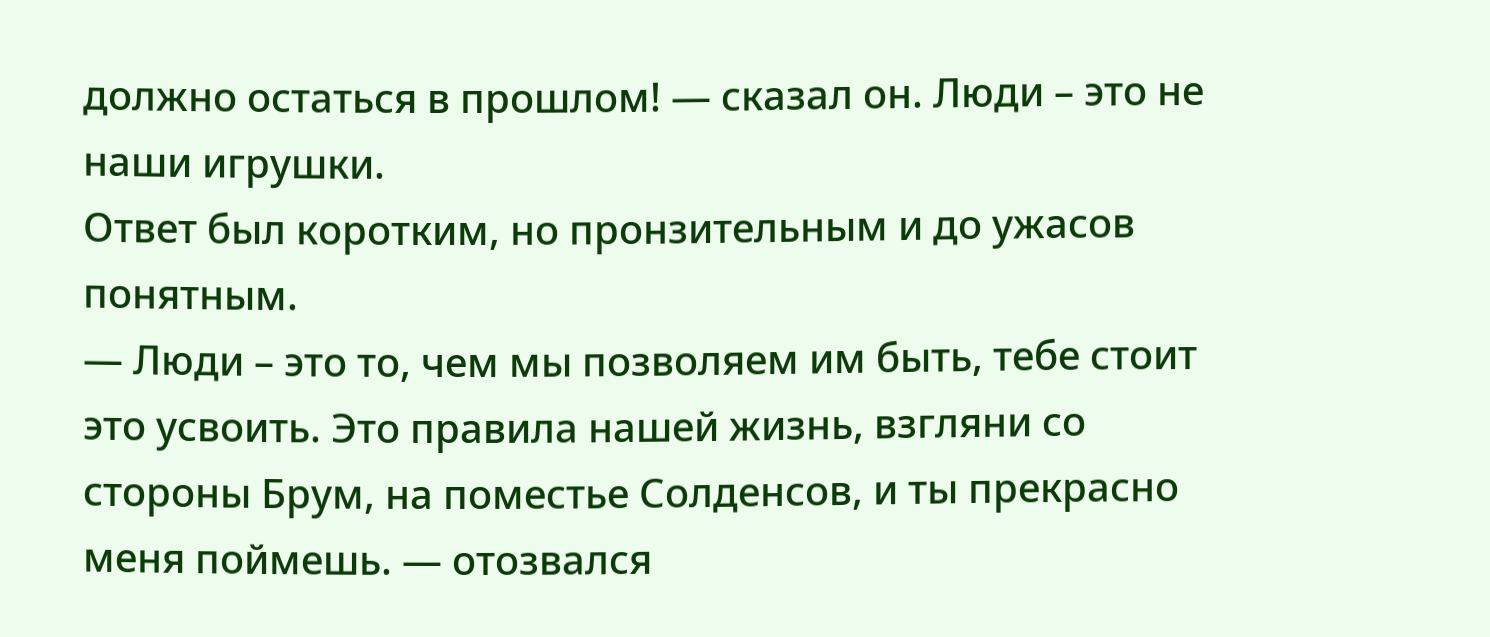должно остаться в прошлом! — сказал он. Люди – это не наши игрушки.
Ответ был коротким, но пронзительным и до ужасов понятным.
— Люди – это то, чем мы позволяем им быть, тебе стоит это усвоить. Это правила нашей жизнь, взгляни со стороны Брум, на поместье Солденсов, и ты прекрасно меня поймешь. — отозвался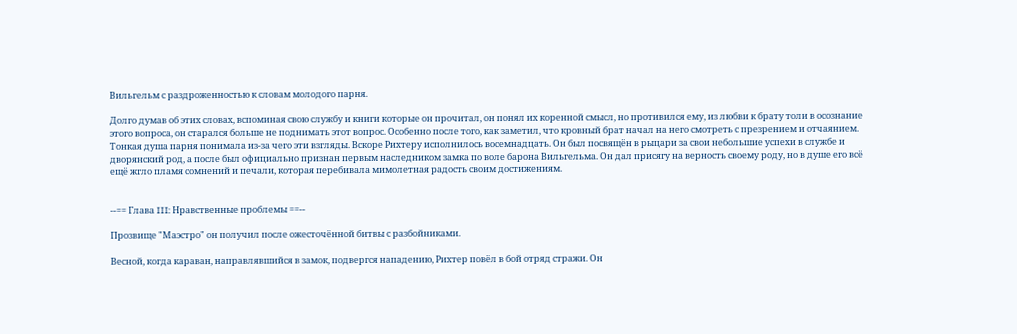Вильгельм с раздроженностью к словам молодого парня.

Долго думав об этих словах, вспоминая свою службу и книги которые он прочитал, он понял их коренной смысл, но противился ему, из любви к брату толи в осознание этого вопроса, он старался больше не поднимать этот вопрос. Особенно после того, как заметил, что кровный брат начал на него смотреть с презрением и отчаянием. Тонкая душа парня понимала из-за чего эти взгляды. Вскоре Рихтеру исполнилось восемнадцать. Он был посвящён в рыцари за свои небольшие успехи в службе и дворянский род, а после был официально признан первым наследником замка по воле барона Вильгельма. Он дал присягу на верность своему роду, но в душе его всё ещё жгло пламя сомнений и печали, которая перебивала мимолетная радость своим достижениям.


--== Глава III: Нравственные проблемы ==--

Прозвище "Маэстро" он получил после ожесточённой битвы с разбойниками.

Весной, когда караван, направлявшийся в замок, подвергся нападению, Рихтер повёл в бой отряд стражи. Он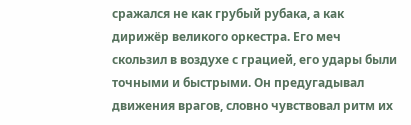сражался не как грубый рубака, а как дирижёр великого оркестра. Его меч скользил в воздухе с грацией, его удары были точными и быстрыми. Он предугадывал движения врагов, словно чувствовал ритм их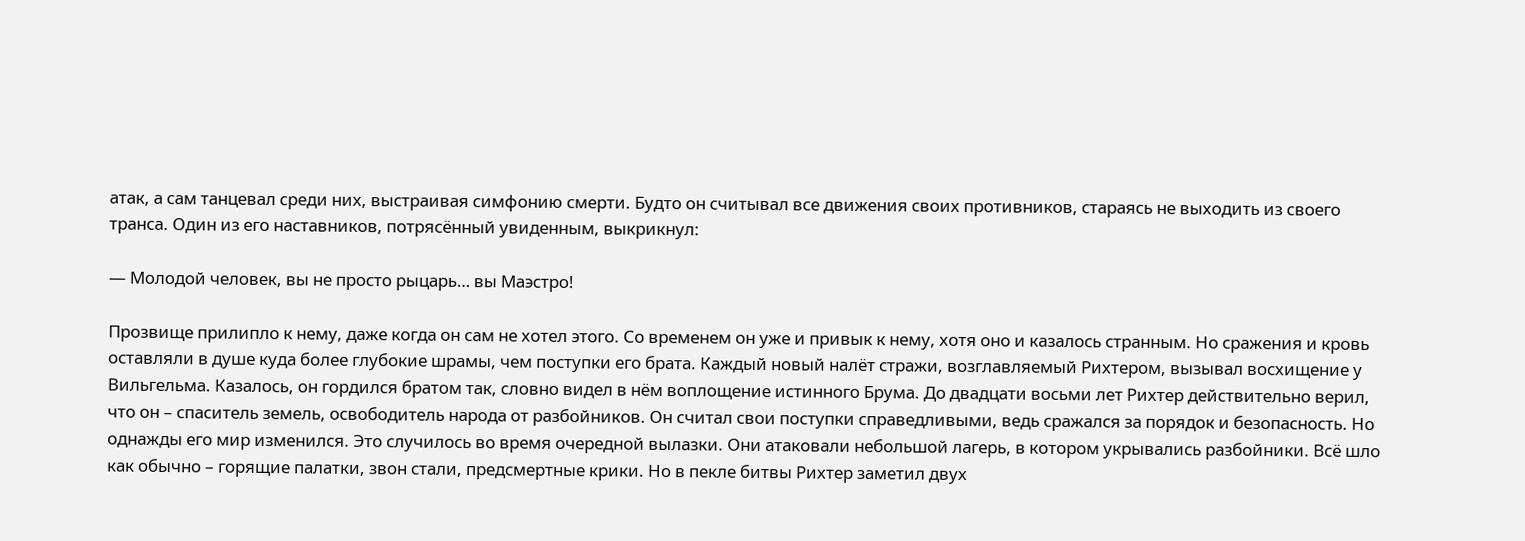атак, а сам танцевал среди них, выстраивая симфонию смерти. Будто он считывал все движения своих противников, стараясь не выходить из своего транса. Один из его наставников, потрясённый увиденным, выкрикнул:

— Молодой человек, вы не просто рыцарь… вы Маэстро!

Прозвище прилипло к нему, даже когда он сам не хотел этого. Со временем он уже и привык к нему, хотя оно и казалось странным. Но сражения и кровь оставляли в душе куда более глубокие шрамы, чем поступки его брата. Каждый новый налёт стражи, возглавляемый Рихтером, вызывал восхищение у Вильгельма. Казалось, он гордился братом так, словно видел в нём воплощение истинного Брума. До двадцати восьми лет Рихтер действительно верил, что он – спаситель земель, освободитель народа от разбойников. Он считал свои поступки справедливыми, ведь сражался за порядок и безопасность. Но однажды его мир изменился. Это случилось во время очередной вылазки. Они атаковали небольшой лагерь, в котором укрывались разбойники. Всё шло как обычно – горящие палатки, звон стали, предсмертные крики. Но в пекле битвы Рихтер заметил двух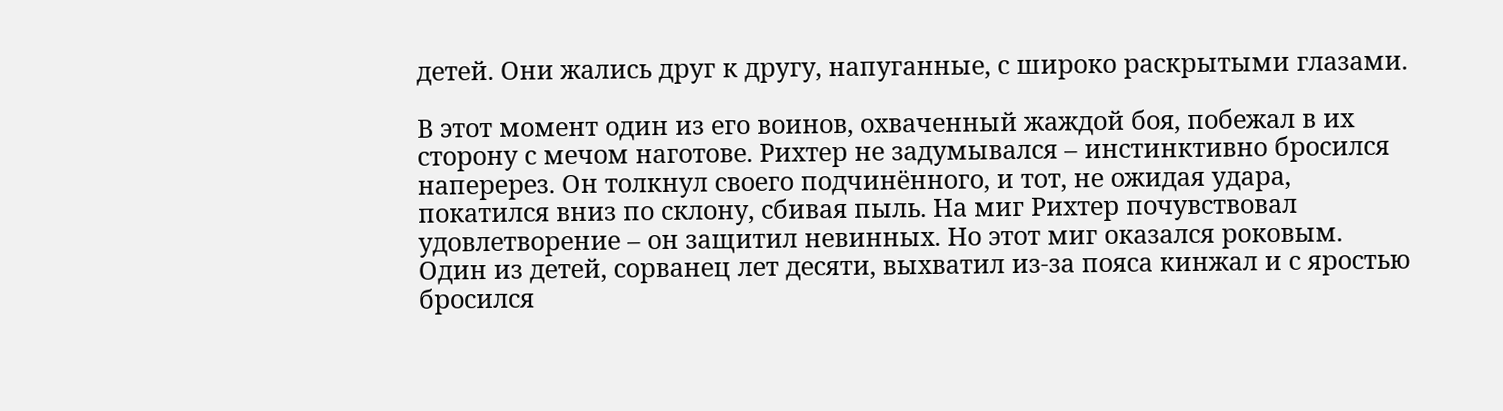детей. Они жались друг к другу, напуганные, с широко раскрытыми глазами.

В этот момент один из его воинов, охваченный жаждой боя, побежал в их сторону с мечом наготове. Рихтер не задумывался – инстинктивно бросился наперерез. Он толкнул своего подчинённого, и тот, не ожидая удара, покатился вниз по склону, сбивая пыль. На миг Рихтер почувствовал удовлетворение – он защитил невинных. Но этот миг оказался роковым. Один из детей, сорванец лет десяти, выхватил из-за пояса кинжал и с яростью бросился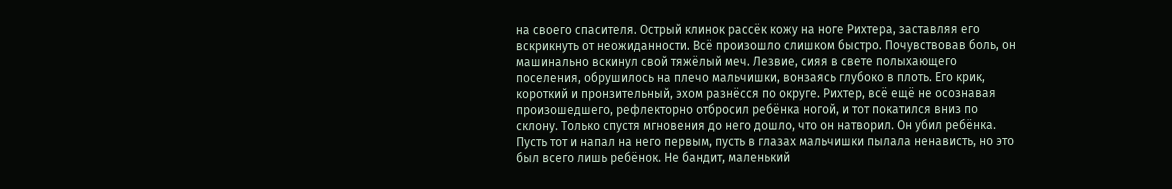на своего спасителя. Острый клинок рассёк кожу на ноге Рихтера, заставляя его вскрикнуть от неожиданности. Всё произошло слишком быстро. Почувствовав боль, он машинально вскинул свой тяжёлый меч. Лезвие, сияя в свете полыхающего поселения, обрушилось на плечо мальчишки, вонзаясь глубоко в плоть. Его крик, короткий и пронзительный, эхом разнёсся по округе. Рихтер, всё ещё не осознавая произошедшего, рефлекторно отбросил ребёнка ногой, и тот покатился вниз по склону. Только спустя мгновения до него дошло, что он натворил. Он убил ребёнка. Пусть тот и напал на него первым, пусть в глазах мальчишки пылала ненависть, но это был всего лишь ребёнок. Не бандит, маленький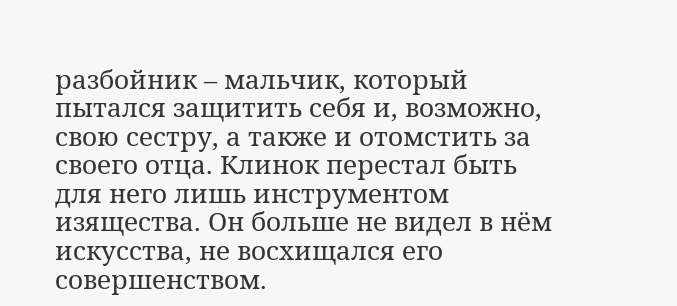разбойник – мальчик, который пытался защитить себя и, возможно, свою сестру, а также и отомстить за своего отца. Клинок перестал быть для него лишь инструментом изящества. Он больше не видел в нём искусства, не восхищался его совершенством.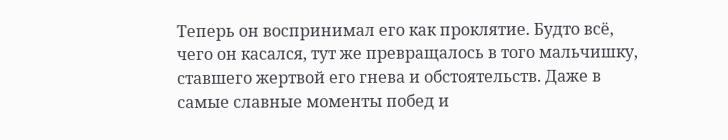Теперь он воспринимал его как проклятие. Будто всё, чего он касался, тут же превращалось в того мальчишку, ставшего жертвой его гнева и обстоятельств. Даже в самые славные моменты побед и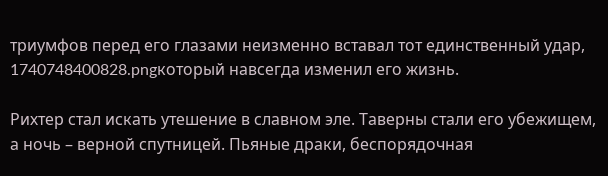триумфов перед его глазами неизменно вставал тот единственный удар, 1740748400828.pngкоторый навсегда изменил его жизнь.

Рихтер стал искать утешение в славном эле. Таверны стали его убежищем, а ночь – верной спутницей. Пьяные драки, беспорядочная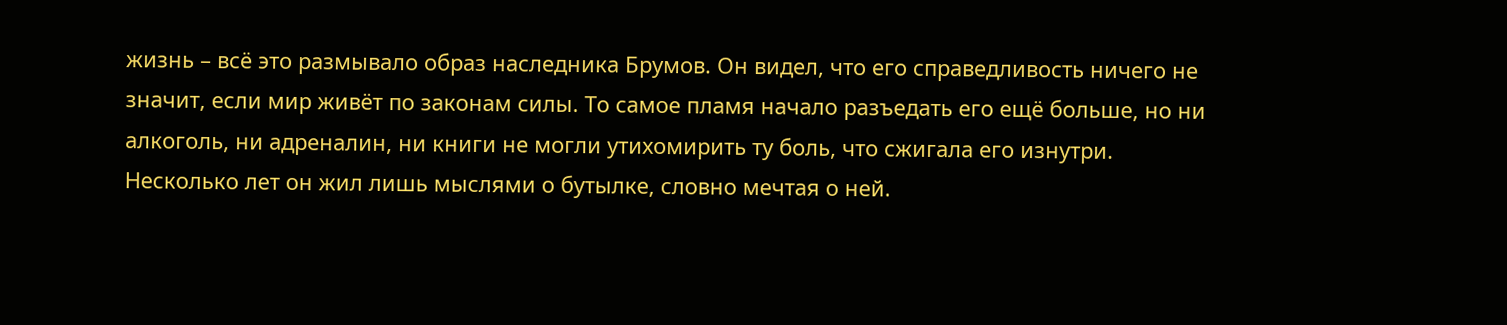жизнь – всё это размывало образ наследника Брумов. Он видел, что его справедливость ничего не значит, если мир живёт по законам силы. То самое пламя начало разъедать его ещё больше, но ни алкоголь, ни адреналин, ни книги не могли утихомирить ту боль, что сжигала его изнутри. Несколько лет он жил лишь мыслями о бутылке, словно мечтая о ней.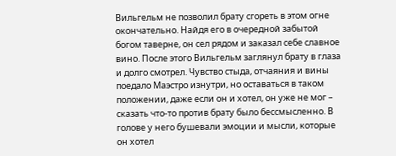Вильгельм не позволил брату сгореть в этом огне окончательно. Найдя его в очередной забытой богом таверне, он сел рядом и заказал себе славное вино. После этого Вильгельм заглянул брату в глаза и долго смотрел. Чувство стыда, отчаяния и вины поедало Маэстро изнутри, но оставаться в таком положении, даже если он и хотел, он уже не мог – сказать что-то против брату было бессмысленно. В голове у него бушевали эмоции и мысли, которые он хотел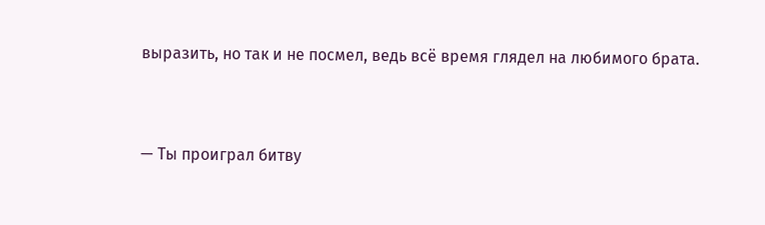выразить, но так и не посмел, ведь всё время глядел на любимого брата.



— Ты проиграл битву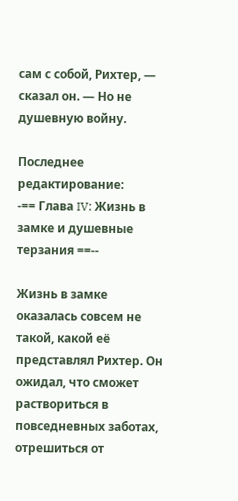сам с собой, Рихтер, — сказал он. — Но не душевную войну.

Последнее редактирование:
-== Глава IV: Жизнь в замке и душевные терзания ==--

Жизнь в замке оказалась совсем не такой, какой её представлял Рихтер. Он ожидал, что сможет раствориться в повседневных заботах, отрешиться от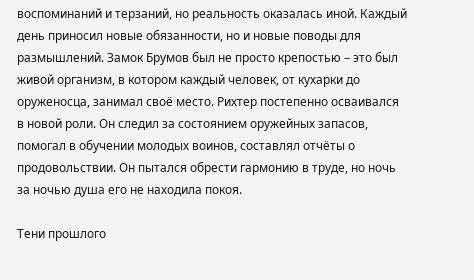воспоминаний и терзаний, но реальность оказалась иной. Каждый день приносил новые обязанности, но и новые поводы для размышлений. Замок Брумов был не просто крепостью – это был живой организм, в котором каждый человек, от кухарки до оруженосца, занимал своё место. Рихтер постепенно осваивался в новой роли. Он следил за состоянием оружейных запасов, помогал в обучении молодых воинов, составлял отчёты о продовольствии. Он пытался обрести гармонию в труде, но ночь за ночью душа его не находила покоя.

Тени прошлого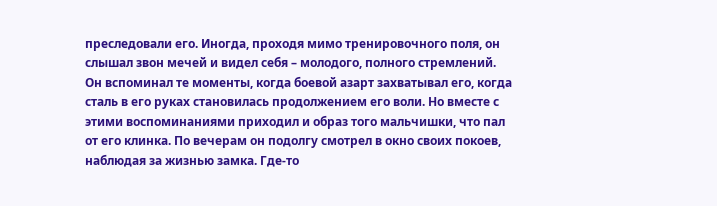преследовали его. Иногда, проходя мимо тренировочного поля, он слышал звон мечей и видел себя – молодого, полного стремлений. Он вспоминал те моменты, когда боевой азарт захватывал его, когда сталь в его руках становилась продолжением его воли. Но вместе с этими воспоминаниями приходил и образ того мальчишки, что пал от его клинка. По вечерам он подолгу смотрел в окно своих покоев, наблюдая за жизнью замка. Где-то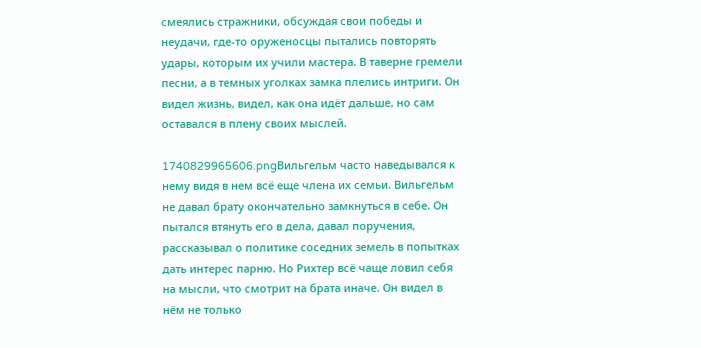смеялись стражники, обсуждая свои победы и неудачи, где-то оруженосцы пытались повторять удары, которым их учили мастера. В таверне гремели песни, а в темных уголках замка плелись интриги. Он видел жизнь, видел, как она идёт дальше, но сам оставался в плену своих мыслей.

1740829965606.pngВильгельм часто наведывался к нему видя в нем всё еще члена их семьи. Вильгельм не давал брату окончательно замкнуться в себе. Он пытался втянуть его в дела, давал поручения, рассказывал о политике соседних земель в попытках дать интерес парню. Но Рихтер всё чаще ловил себя на мысли, что смотрит на брата иначе. Он видел в нём не только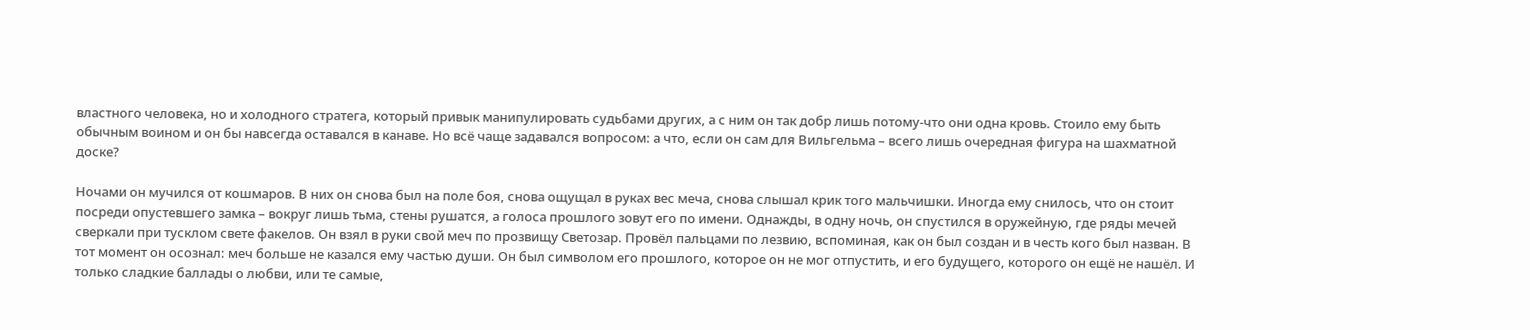властного человека, но и холодного стратега, который привык манипулировать судьбами других, а с ним он так добр лишь потому-что они одна кровь. Стоило ему быть обычным воином и он бы навсегда оставался в канаве. Но всё чаще задавался вопросом: а что, если он сам для Вильгельма – всего лишь очередная фигура на шахматной доске?

Ночами он мучился от кошмаров. В них он снова был на поле боя, снова ощущал в руках вес меча, снова слышал крик того мальчишки. Иногда ему снилось, что он стоит посреди опустевшего замка – вокруг лишь тьма, стены рушатся, а голоса прошлого зовут его по имени. Однажды, в одну ночь, он спустился в оружейную, где ряды мечей сверкали при тусклом свете факелов. Он взял в руки свой меч по прозвищу Светозар. Провёл пальцами по лезвию, вспоминая, как он был создан и в честь кого был назван. В тот момент он осознал: меч больше не казался ему частью души. Он был символом его прошлого, которое он не мог отпустить, и его будущего, которого он ещё не нашёл. И только сладкие баллады о любви, или те самые,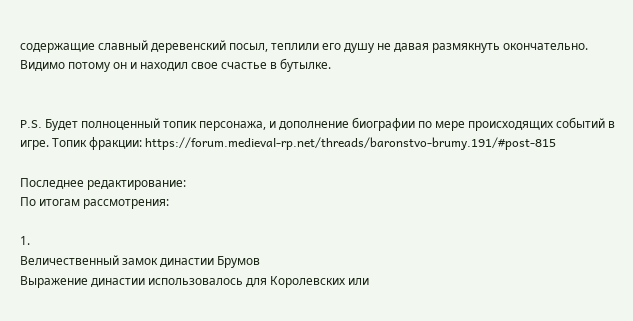содержащие славный деревенский посыл, теплили его душу не давая размякнуть окончательно. Видимо потому он и находил свое счастье в бутылке.


P.S. Будет полноценный топик персонажа, и дополнение биографии по мере происходящих событий в игре. Топик фракции: https://forum.medieval-rp.net/threads/baronstvo-brumy.191/#post-815

Последнее редактирование:
По итогам рассмотрения:

1.
Величественный замок династии Брумов
Выражение династии использовалось для Королевских или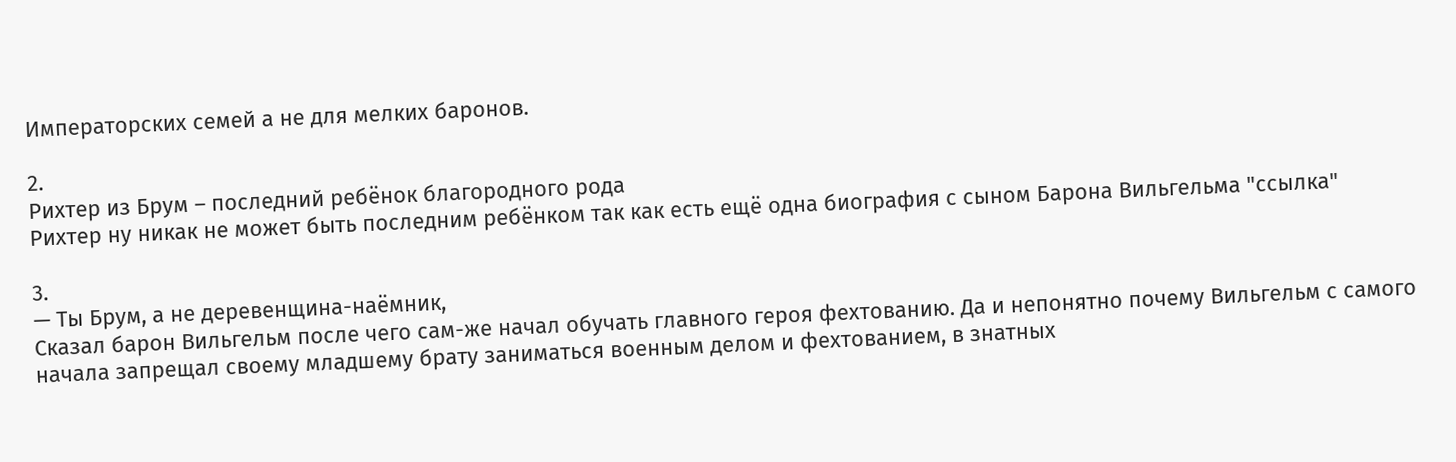Императорских семей а не для мелких баронов.

2.
Рихтер из Брум – последний ребёнок благородного рода
Рихтер ну никак не может быть последним ребёнком так как есть ещё одна биография с сыном Барона Вильгельма "ссылка"

3.
— Ты Брум, а не деревенщина-наёмник,
Сказал барон Вильгельм после чего сам-же начал обучать главного героя фехтованию. Да и непонятно почему Вильгельм с самого начала запрещал своему младшему брату заниматься военным делом и фехтованием, в знатных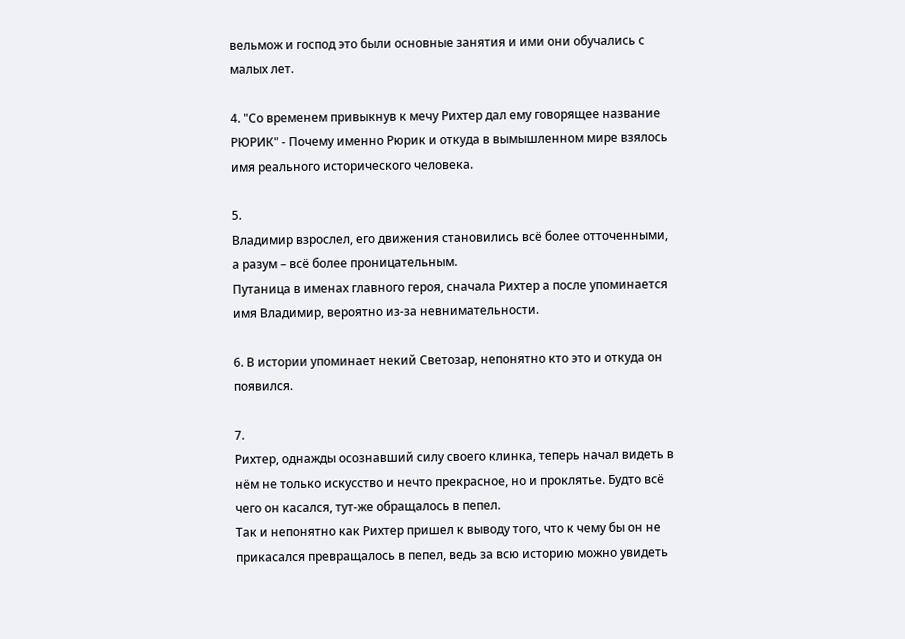вельмож и господ это были основные занятия и ими они обучались с малых лет.

4. "Со временем привыкнув к мечу Рихтер дал ему говорящее название РЮРИК" - Почему именно Рюрик и откуда в вымышленном мире взялось имя реального исторического человека.

5.
Владимир взрослел, его движения становились всё более отточенными, а разум – всё более проницательным.
Путаница в именах главного героя, сначала Рихтер а после упоминается имя Владимир, вероятно из-за невнимательности.

6. В истории упоминает некий Светозар, непонятно кто это и откуда он появился.

7.
Рихтер, однажды осознавший силу своего клинка, теперь начал видеть в нём не только искусство и нечто прекрасное, но и проклятье. Будто всё чего он касался, тут-же обращалось в пепел.
Так и непонятно как Рихтер пришел к выводу того, что к чему бы он не прикасался превращалось в пепел, ведь за всю историю можно увидеть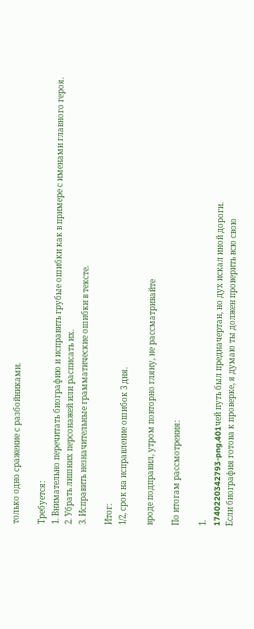только одно сражение с разбойниками.

Требуется:
1. Внимательно перечитать биографию и исправить грубые ошибки как в примере с именами главного героя.
2. Убрать лишних персонажей или расписать их.
3. Исправить незначительные грамматические ошибки в тексте.

Итог:
1/2, срок на исправление ошибок 3 дня.

вроде подправил, утром повторно гляну, не рассматривайте

По итогам рассмотрения:

1.
1740220342793-png.401чей путь был предначертан, но дух искал иной дороги.
Если биография готова к проверке, я думаю ты должен проверить всю свою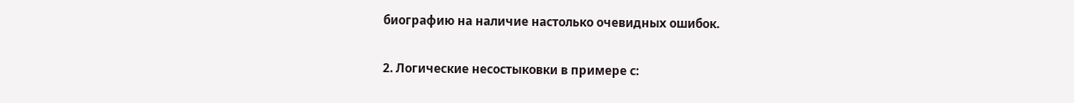биографию на наличие настолько очевидных ошибок.

2. Логические несостыковки в примере с: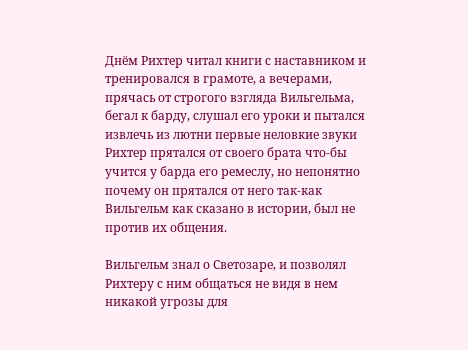Днём Рихтер читал книги с наставником и тренировался в грамоте, а вечерами, прячась от строгого взгляда Вильгельма, бегал к барду, слушал его уроки и пытался извлечь из лютни первые неловкие звуки
Рихтер прятался от своего брата что-бы учится у барда его ремеслу, но непонятно почему он прятался от него так-как Вильгельм как сказано в истории, был не против их общения.

Вильгельм знал о Светозаре, и позволял Рихтеру с ним общаться не видя в нем никакой угрозы для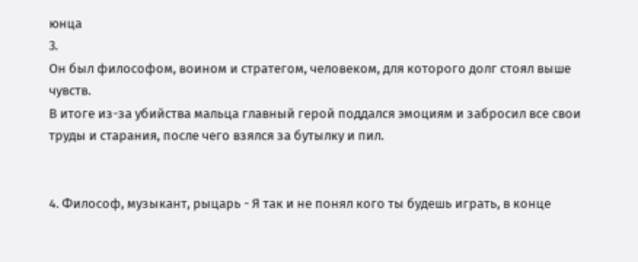юнца
3.
Он был философом, воином и стратегом, человеком, для которого долг стоял выше чувств.
В итоге из-за убийства мальца главный герой поддался эмоциям и забросил все свои труды и старания, после чего взялся за бутылку и пил.


4. Философ, музыкант, рыцарь - Я так и не понял кого ты будешь играть, в конце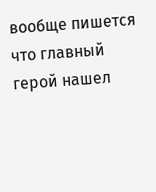вообще пишется что главный герой нашел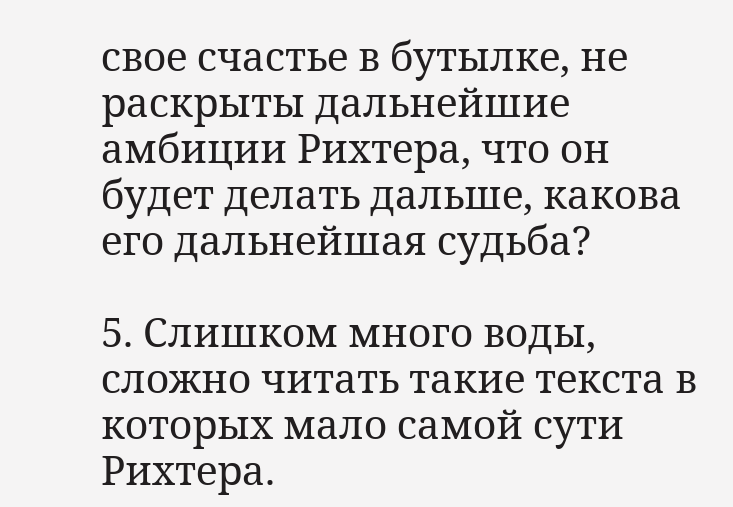свое счастье в бутылке, не раскрыты дальнейшие амбиции Рихтера, что он будет делать дальше, какова его дальнейшая судьба?

5. Слишком много воды, сложно читать такие текста в которых мало самой сути Рихтера.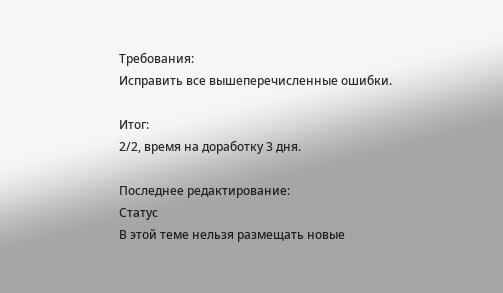Требования:
Исправить все вышеперечисленные ошибки.

Итог:
2/2, время на доработку 3 дня.

Последнее редактирование:
Статус
В этой теме нельзя размещать новые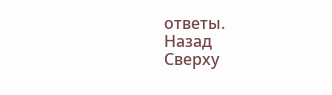ответы.
Назад
Сверху